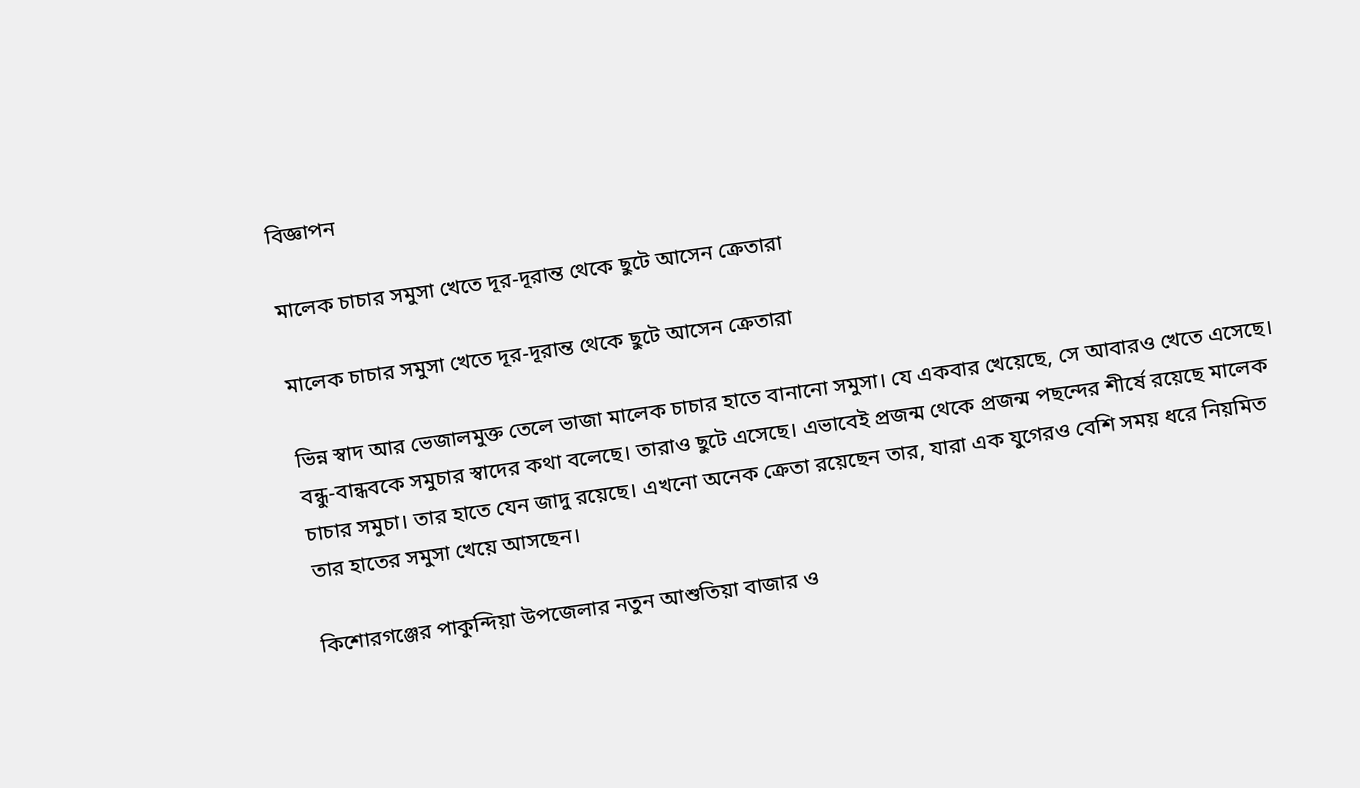বিজ্ঞাপন

মালেক চাচার সমুসা খেতে দূর-দূরান্ত থেকে ছুটে আসেন ক্রেতারা

মালেক চাচার সমুসা খেতে দূর-দূরান্ত থেকে ছুটে আসেন ক্রেতারা

ভিন্ন স্বাদ আর ভেজালমুক্ত তেলে ভাজা মালেক চাচার হাতে বানানো সমুসা। যে একবার খেয়েছে, সে আবারও খেতে এসেছে। বন্ধু-বান্ধবকে সমুচার স্বাদের কথা বলেছে। তারাও ছুটে এসেছে। এভাবেই প্রজন্ম থেকে প্রজন্ম পছন্দের শীর্ষে রয়েছে মালেক চাচার সমুচা। তার হাতে যেন জাদু রয়েছে। এখনো অনেক ক্রেতা রয়েছেন তার, যারা এক যুগেরও বেশি সময় ধরে নিয়মিত তার হাতের সমুসা খেয়ে আসছেন।

কিশোরগঞ্জের পাকুন্দিয়া উপজেলার নতুন আশুতিয়া বাজার ও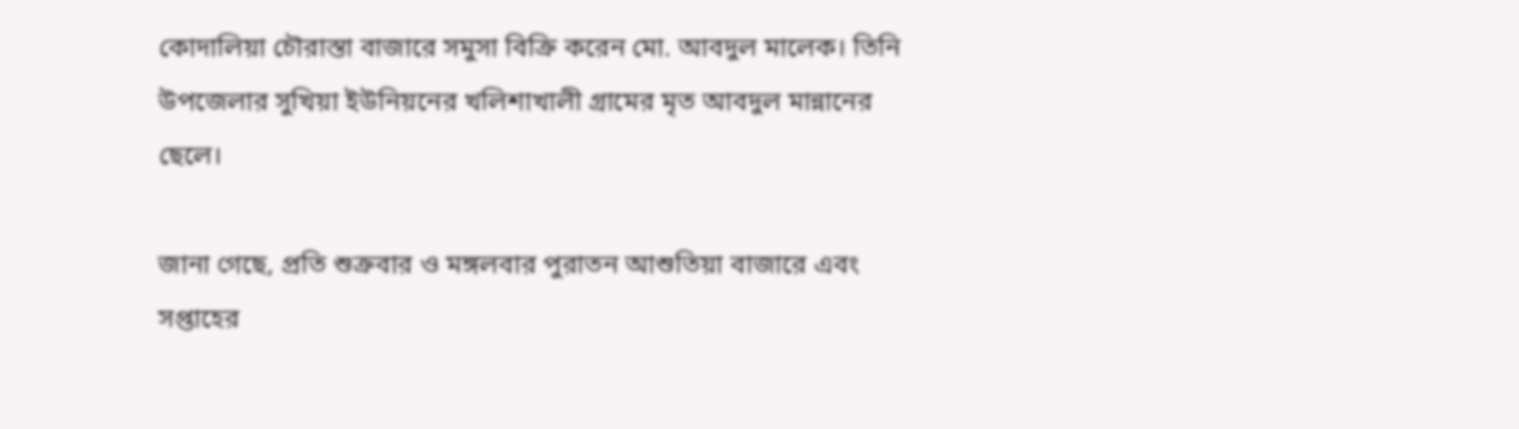কোদালিয়া চৌরাস্তা বাজারে সমুসা বিক্রি করেন মো. আবদুল মালেক। তিনি উপজেলার সুখিয়া ইউনিয়নের খলিশাখালী গ্রামের মৃত আবদুল মান্নানের ছেলে।

জানা গেছে, প্রতি শুক্রবার ও মঙ্গলবার পুরাতন আশুতিয়া বাজারে এবং সপ্তাহের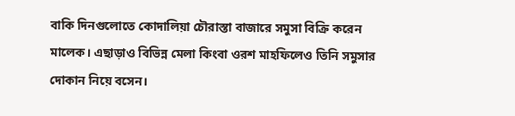বাকি দিনগুলোতে কোদালিয়া চৌরাস্তা বাজারে সমুসা বিক্রি করেন মালেক। এছাড়াও বিভিন্ন মেলা কিংবা ওরশ মাহফিলেও তিনি সমুসার দোকান নিয়ে বসেন।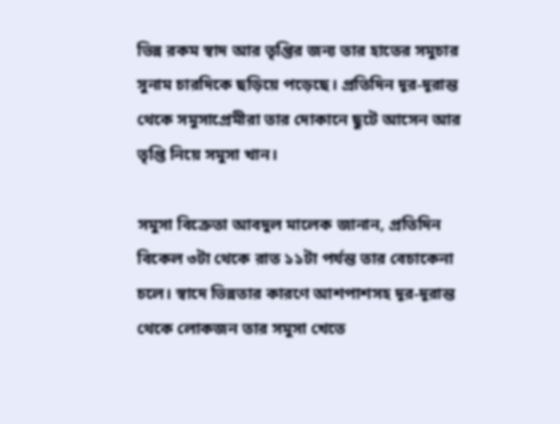ভিন্ন রকম স্বাদ আর তৃপ্তির জন্য তার হাতের সমুচার সুনাম চারদিকে ছড়িয়ে পড়েছে। প্রতিদিন দূর-দূরান্ত থেকে সমুসাপ্রেমীরা তার দোকানে ছুটে আসেন আর তৃপ্তি নিয়ে সমুসা খান।

সমুসা বিক্রেতা আবদুল মালেক জানান, প্রতিদিন বিকেল ৩টা থেকে রাত ১১টা পর্যন্ত তার বেচাকেনা চলে। স্বাদে ভিন্নতার কারণে আশপাশসহ দূর-দূরান্ত থেকে লোকজন তার সমুসা খেতে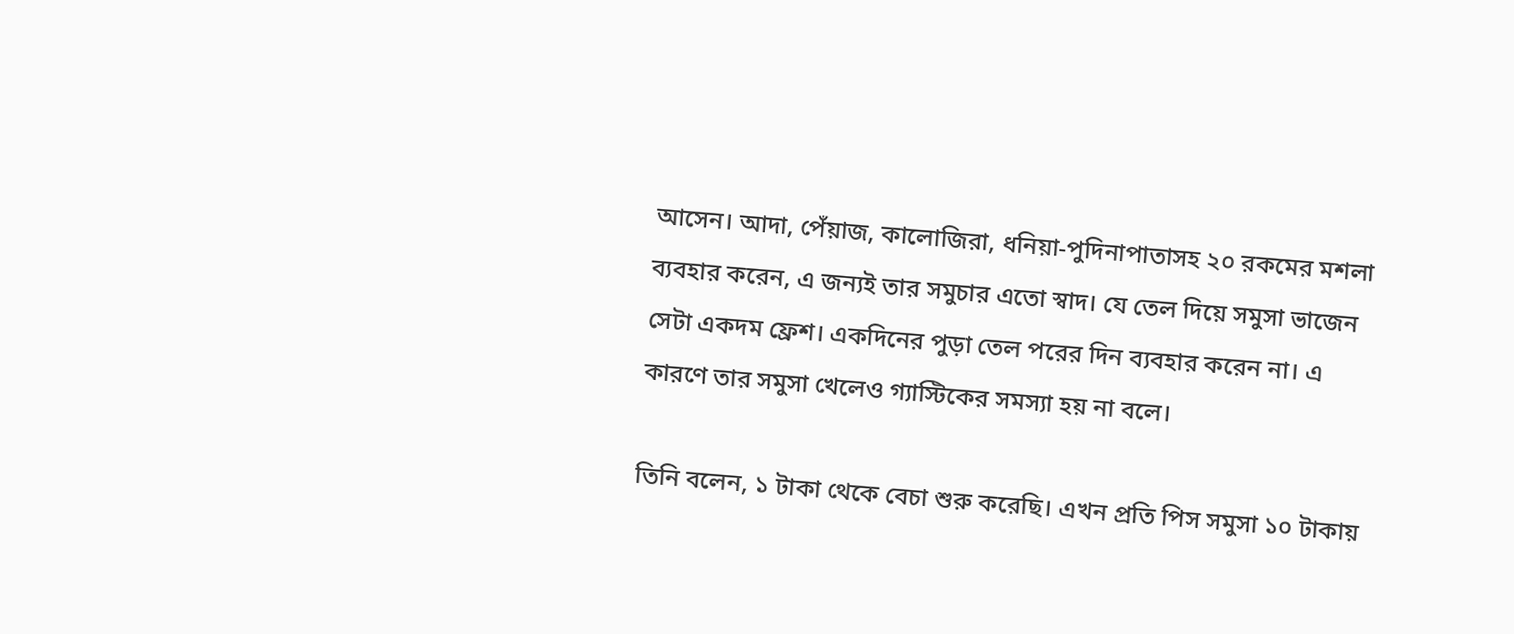আসেন। আদা, পেঁয়াজ, কালোজিরা, ধনিয়া-পুদিনাপাতাসহ ২০ রকমের মশলা ব্যবহার করেন, এ জন্যই তার সমুচার এতো স্বাদ। যে তেল দিয়ে সমুসা ভাজেন সেটা একদম ফ্রেশ। একদিনের পুড়া তেল পরের দিন ব্যবহার করেন না। এ কারণে তার সমুসা খেলেও গ্যাস্টিকের সমস্যা হয় না বলে।

তিনি বলেন, ১ টাকা থেকে বেচা শুরু করেছি। এখন প্রতি পিস সমুসা ১০ টাকায়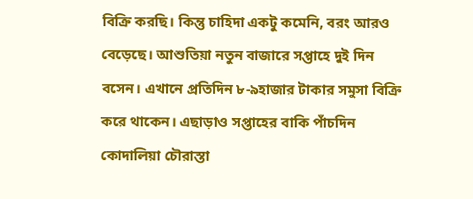বিক্রি করছি। কিন্তু চাহিদা একটু কমেনি, বরং আরও বেড়েছে। আশুতিয়া নতুন বাজারে সপ্তাহে দুই দিন বসেন। এখানে প্রতিদিন ৮-৯হাজার টাকার সমুসা বিক্রি করে থাকেন। এছাড়াও সপ্তাহের বাকি পাঁচদিন কোদালিয়া চৌরাস্তা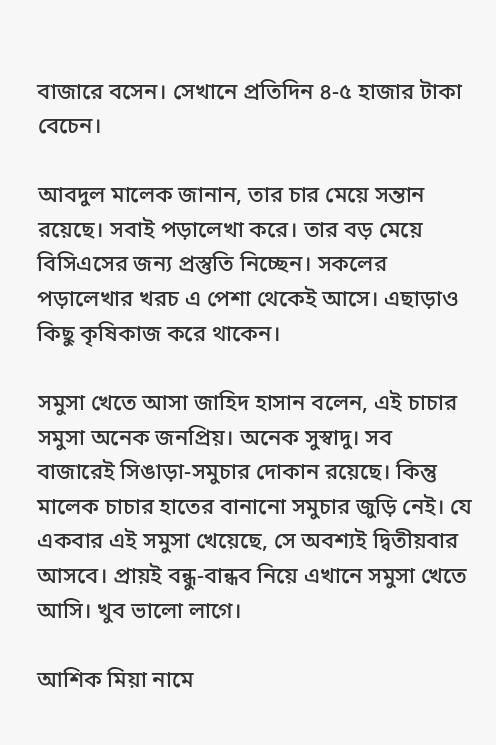বাজারে বসেন। সেখানে প্রতিদিন ৪-৫ হাজার টাকা বেচেন।

আবদুল মালেক জানান, তার চার মেয়ে সন্তান রয়েছে। সবাই পড়ালেখা করে। তার বড় মেয়ে বিসিএসের জন্য প্রস্তুতি নিচ্ছেন। সকলের পড়ালেখার খরচ এ পেশা থেকেই আসে। এছাড়াও কিছু কৃষিকাজ করে থাকেন।

সমুসা খেতে আসা জাহিদ হাসান বলেন, এই চাচার সমুসা অনেক জনপ্রিয়। অনেক সুস্বাদু। সব বাজারেই সিঙাড়া-সমুচার দোকান রয়েছে। কিন্তু মালেক চাচার হাতের বানানো সমুচার জুড়ি নেই। যে একবার এই সমুসা খেয়েছে, সে অবশ্যই দ্বিতীয়বার আসবে। প্রায়ই বন্ধু-বান্ধব নিয়ে এখানে সমুসা খেতে আসি। খুব ভালো লাগে।

আশিক মিয়া নামে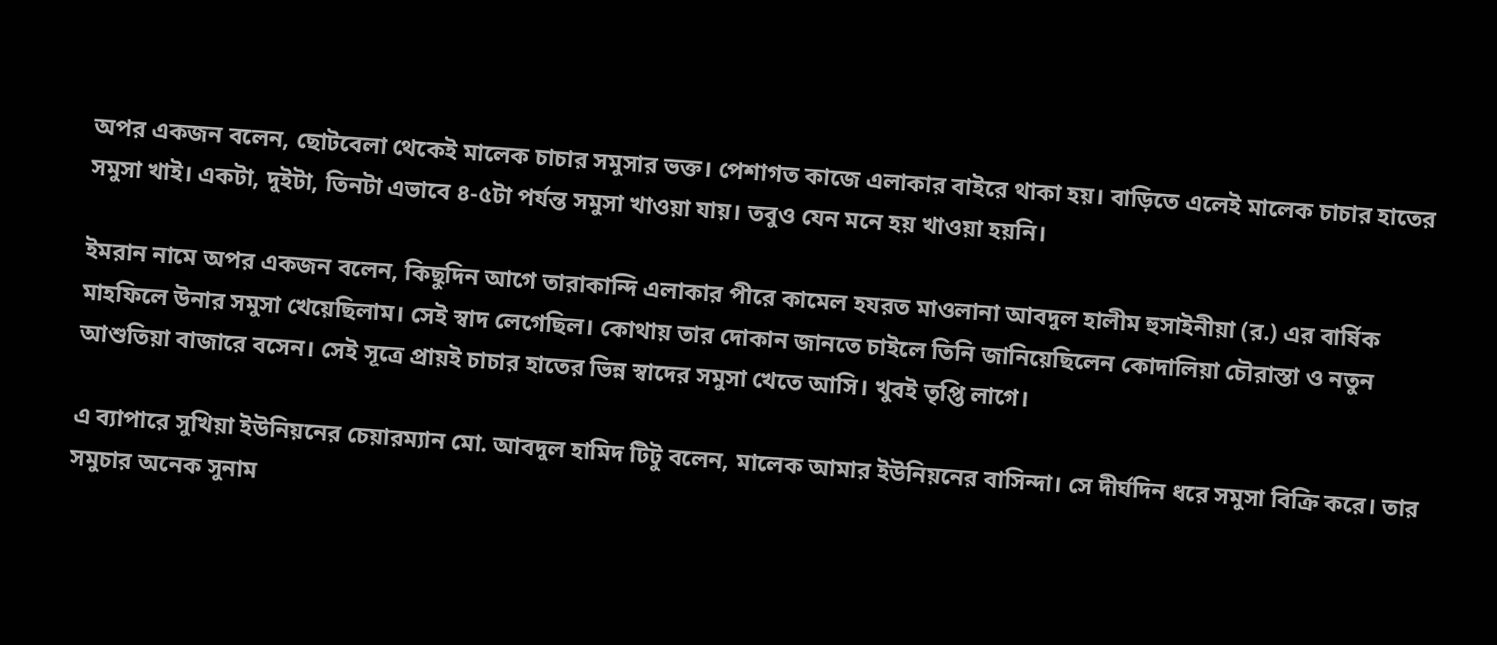অপর একজন বলেন, ছোটবেলা থেকেই মালেক চাচার সমুসার ভক্ত। পেশাগত কাজে এলাকার বাইরে থাকা হয়। বাড়িতে এলেই মালেক চাচার হাতের সমুসা খাই। একটা, দুইটা, তিনটা এভাবে ৪-৫টা পর্যন্ত সমুসা খাওয়া যায়। তবুও যেন মনে হয় খাওয়া হয়নি।

ইমরান নামে অপর একজন বলেন, কিছুদিন আগে তারাকান্দি এলাকার পীরে কামেল হযরত মাওলানা আবদুল হালীম হুসাইনীয়া (র.) এর বার্ষিক মাহফিলে উনার সমুসা খেয়েছিলাম। সেই স্বাদ লেগেছিল। কোথায় তার দোকান জানতে চাইলে তিনি জানিয়েছিলেন কোদালিয়া চৌরাস্তা ও নতুন আশুতিয়া বাজারে বসেন। সেই সূত্রে প্রায়ই চাচার হাতের ভিন্ন স্বাদের সমুসা খেতে আসি। খুবই তৃপ্তি লাগে।

এ ব্যাপারে সুখিয়া ইউনিয়নের চেয়ারম্যান মো. আবদুল হামিদ টিটু বলেন, মালেক আমার ইউনিয়নের বাসিন্দা। সে দীর্ঘদিন ধরে সমুসা বিক্রি করে। তার সমুচার অনেক সুনাম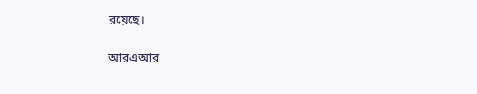রয়েছে।

আরএআর